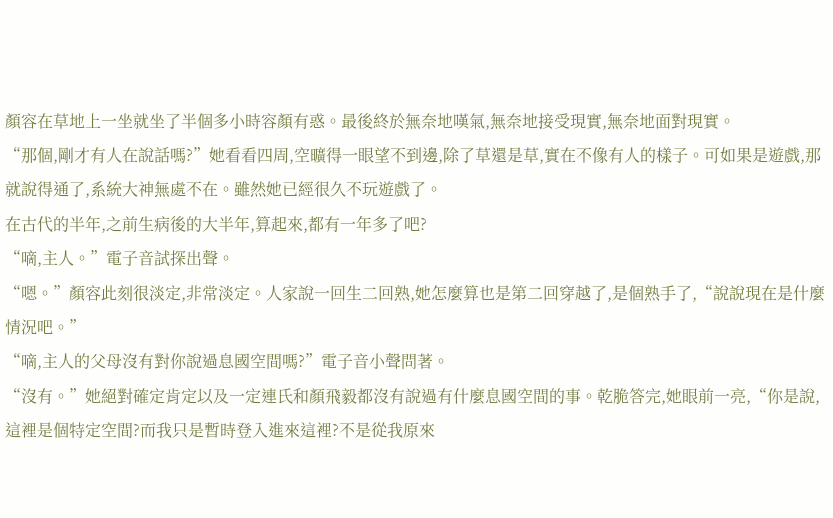顏容在草地上一坐就坐了半個多小時容顏有惑。最後終於無奈地嘆氣,無奈地接受現實,無奈地面對現實。
“那個,剛才有人在說話嗎?”她看看四周,空曠得一眼望不到邊,除了草還是草,實在不像有人的樣子。可如果是遊戲,那就說得通了,系統大神無處不在。雖然她已經很久不玩遊戲了。
在古代的半年,之前生病後的大半年,算起來,都有一年多了吧?
“嘀,主人。”電子音試探出聲。
“嗯。”顏容此刻很淡定,非常淡定。人家說一回生二回熟,她怎麼算也是第二回穿越了,是個熟手了,“說說現在是什麼情況吧。”
“嘀,主人的父母沒有對你說過息國空間嗎?”電子音小聲問著。
“沒有。”她絕對確定肯定以及一定連氏和顏飛毅都沒有說過有什麼息國空間的事。乾脆答完,她眼前一亮,“你是說,這裡是個特定空間?而我只是暫時登入進來這裡?不是從我原來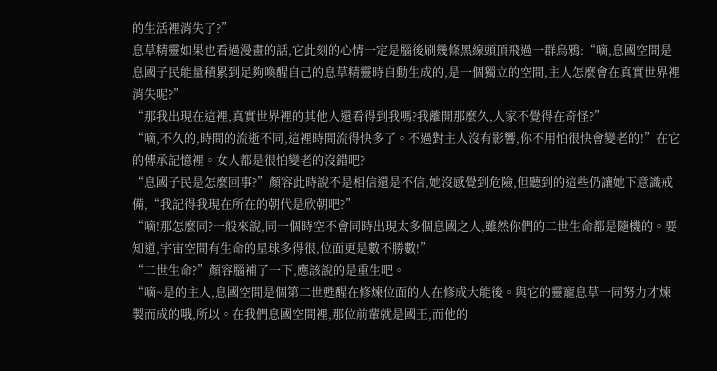的生活裡消失了?”
息草精靈如果也看過漫畫的話,它此刻的心情一定是腦後刷幾條黑線頭頂飛過一群烏鴉:“嘀,息國空間是息國子民能量積累到足夠喚醒自己的息草精靈時自動生成的,是一個獨立的空間,主人怎麼會在真實世界裡消失呢?”
“那我出現在這裡,真實世界裡的其他人還看得到我嗎?我離開那麼久,人家不覺得在奇怪?”
“嘀,不久的,時間的流逝不同,這裡時間流得快多了。不過對主人沒有影響,你不用怕很快會變老的!”在它的傳承記憶裡。女人都是很怕變老的沒錯吧?
“息國子民是怎麼回事?”顏容此時說不是相信還是不信,她沒感覺到危險,但聽到的這些仍讓她下意識戒備,“我記得我現在所在的朝代是欣朝吧?”
“嘀!那怎麼同?一般來說,同一個時空不會同時出現太多個息國之人,雖然你們的二世生命都是隨機的。要知道,宇宙空間有生命的星球多得很,位面更是數不勝數!”
“二世生命?”顏容腦補了一下,應該說的是重生吧。
“嘀~是的主人,息國空間是個第二世甦醒在修煉位面的人在修成大能後。與它的靈寵息草一同努力才煉製而成的哦,所以。在我們息國空間裡,那位前輩就是國王,而他的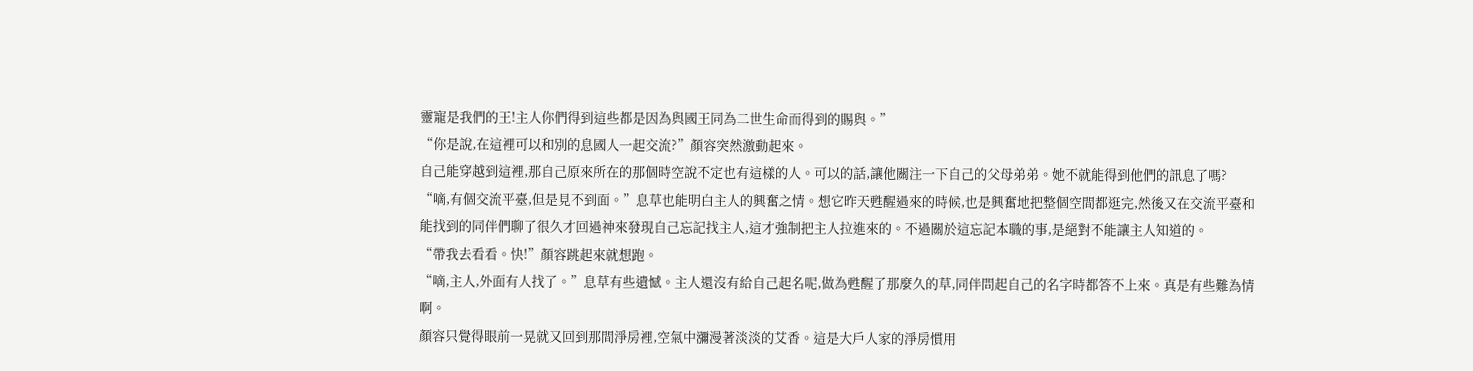靈寵是我們的王!主人你們得到這些都是因為與國王同為二世生命而得到的賜與。”
“你是說,在這裡可以和別的息國人一起交流?”顏容突然激動起來。
自己能穿越到這裡,那自己原來所在的那個時空說不定也有這樣的人。可以的話,讓他關注一下自己的父母弟弟。她不就能得到他們的訊息了嗎?
“嘀,有個交流平臺,但是見不到面。”息草也能明白主人的興奮之情。想它昨天甦醒過來的時候,也是興奮地把整個空間都逛完,然後又在交流平臺和能找到的同伴們聊了很久才回過神來發現自己忘記找主人,這才強制把主人拉進來的。不過關於這忘記本職的事,是絕對不能讓主人知道的。
“帶我去看看。快!”顏容跳起來就想跑。
“嘀,主人,外面有人找了。”息草有些遺憾。主人還沒有給自己起名呢,做為甦醒了那麼久的草,同伴問起自己的名字時都答不上來。真是有些難為情啊。
顏容只覺得眼前一晃就又回到那間淨房裡,空氣中瀰漫著淡淡的艾香。這是大戶人家的淨房慣用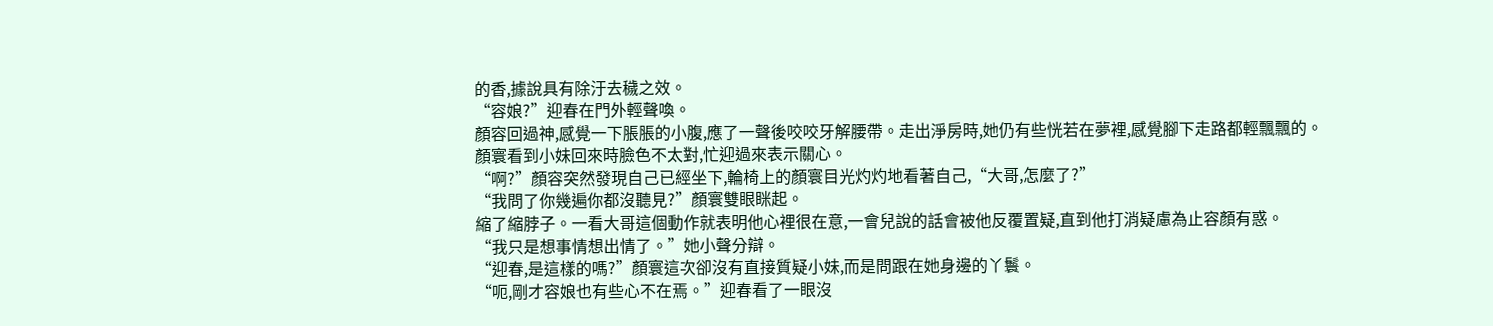的香,據說具有除汙去穢之效。
“容娘?”迎春在門外輕聲喚。
顏容回過神,感覺一下脹脹的小腹,應了一聲後咬咬牙解腰帶。走出淨房時,她仍有些恍若在夢裡,感覺腳下走路都輕飄飄的。
顏寰看到小妹回來時臉色不太對,忙迎過來表示關心。
“啊?”顏容突然發現自己已經坐下,輪椅上的顏寰目光灼灼地看著自己,“大哥,怎麼了?”
“我問了你幾遍你都沒聽見?”顏寰雙眼眯起。
縮了縮脖子。一看大哥這個動作就表明他心裡很在意,一會兒說的話會被他反覆置疑,直到他打消疑慮為止容顏有惑。
“我只是想事情想出情了。”她小聲分辯。
“迎春,是這樣的嗎?”顏寰這次卻沒有直接質疑小妹,而是問跟在她身邊的丫鬟。
“呃,剛才容娘也有些心不在焉。”迎春看了一眼沒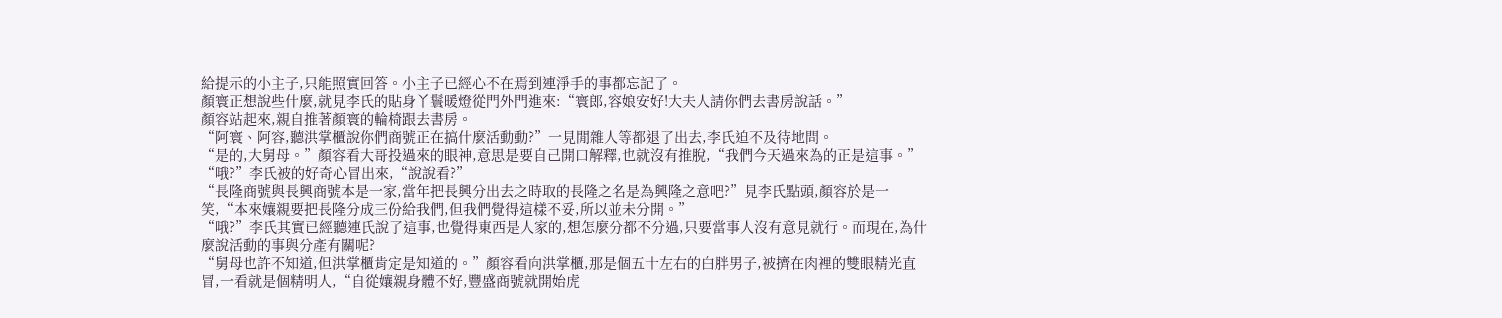給提示的小主子,只能照實回答。小主子已經心不在焉到連淨手的事都忘記了。
顏寰正想說些什麼,就見李氏的貼身丫鬟暖燈從門外門進來:“寰郎,容娘安好!大夫人請你們去書房說話。”
顏容站起來,親自推著顏寰的輪椅跟去書房。
“阿寰、阿容,聽洪掌櫃說你們商號正在搞什麼活動動?”一見閒雜人等都退了出去,李氏迫不及待地問。
“是的,大舅母。”顏容看大哥投過來的眼神,意思是要自己開口解釋,也就沒有推脫,“我們今天過來為的正是這事。”
“哦?”李氏被的好奇心冒出來,“說說看?”
“長隆商號與長興商號本是一家,當年把長興分出去之時取的長隆之名是為興隆之意吧?”見李氏點頭,顏容於是一笑,“本來孃親要把長隆分成三份給我們,但我們覺得這樣不妥,所以並未分開。”
“哦?”李氏其實已經聽連氏說了這事,也覺得東西是人家的,想怎麼分都不分過,只要當事人沒有意見就行。而現在,為什麼說活動的事與分產有關呢?
“舅母也許不知道,但洪掌櫃肯定是知道的。”顏容看向洪掌櫃,那是個五十左右的白胖男子,被擠在肉裡的雙眼精光直冒,一看就是個精明人,“自從孃親身體不好,豐盛商號就開始虎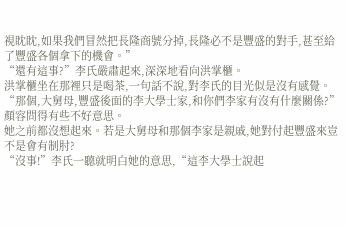視眈眈,如果我們冒然把長隆商號分掉,長隆必不是豐盛的對手,甚至給了豐盛各個拿下的機會。”
“還有這事?”李氏嚴肅起來,深深地看向洪掌櫃。
洪掌櫃坐在那裡只是喝茶,一句話不說,對李氏的目光似是沒有感覺。
“那個,大舅母,豐盛後面的李大學士家,和你們李家有沒有什麼關係?”顏容問得有些不好意思。
她之前都沒想起來。若是大舅母和那個李家是親戚,她對付起豐盛來豈不是會有制肘?
“沒事!”李氏一聽就明白她的意思,“這李大學士說起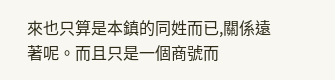來也只算是本鎮的同姓而已,關係遠著呢。而且只是一個商號而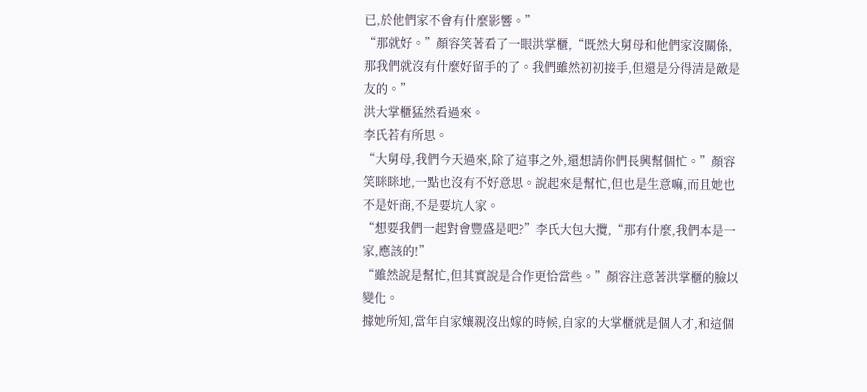已,於他們家不會有什麼影響。”
“那就好。”顏容笑著看了一眼洪掌櫃,“既然大舅母和他們家沒關係,那我們就沒有什麼好留手的了。我們雖然初初接手,但還是分得清是敵是友的。”
洪大掌櫃猛然看過來。
李氏若有所思。
“大舅母,我們今天過來,除了這事之外,還想請你們長興幫個忙。”顏容笑眯眯地,一點也沒有不好意思。說起來是幫忙,但也是生意嘛,而且她也不是奸商,不是要坑人家。
“想要我們一起對會豐盛是吧?”李氏大包大攬,“那有什麼,我們本是一家,應該的!”
“雖然說是幫忙,但其實說是合作更恰當些。”顏容注意著洪掌櫃的臉以變化。
據她所知,當年自家孃親沒出嫁的時候,自家的大掌櫃就是個人才,和這個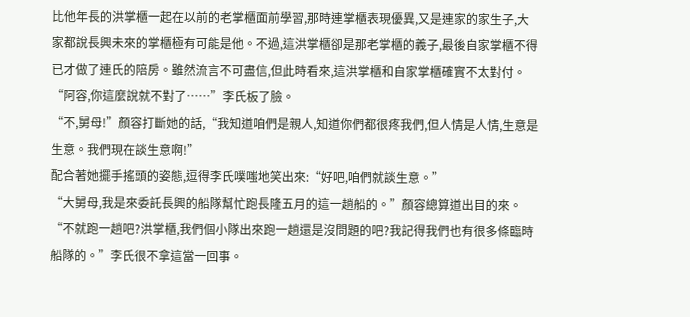比他年長的洪掌櫃一起在以前的老掌櫃面前學習,那時連掌櫃表現優異,又是連家的家生子,大家都說長興未來的掌櫃極有可能是他。不過,這洪掌櫃卻是那老掌櫃的義子,最後自家掌櫃不得已才做了連氏的陪房。雖然流言不可盡信,但此時看來,這洪掌櫃和自家掌櫃確實不太對付。
“阿容,你這麼說就不對了……”李氏板了臉。
“不,舅母!”顏容打斷她的話,“我知道咱們是親人,知道你們都很疼我們,但人情是人情,生意是生意。我們現在談生意啊!”
配合著她擺手搖頭的姿態,逗得李氏噗嗤地笑出來:“好吧,咱們就談生意。”
“大舅母,我是來委託長興的船隊幫忙跑長隆五月的這一趟船的。”顏容總算道出目的來。
“不就跑一趟吧?洪掌櫃,我們個小隊出來跑一趟還是沒問題的吧?我記得我們也有很多條臨時船隊的。”李氏很不拿這當一回事。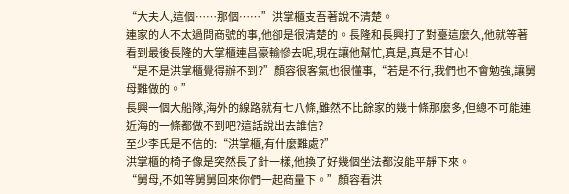“大夫人,這個……那個……”洪掌櫃支吾著說不清楚。
連家的人不太過問商號的事,他卻是很清楚的。長隆和長興打了對臺這麼久,他就等著看到最後長隆的大掌櫃連昌豪輸慘去呢,現在讓他幫忙,真是,真是不甘心!
“是不是洪掌櫃覺得辦不到?”顏容很客氣也很懂事,“若是不行,我們也不會勉強,讓舅母難做的。”
長興一個大船隊,海外的線路就有七八條,雖然不比餘家的幾十條那麼多,但總不可能連近海的一條都做不到吧?這話說出去誰信?
至少李氏是不信的:“洪掌櫃,有什麼難處?”
洪掌櫃的椅子像是突然長了針一樣,他換了好幾個坐法都沒能平靜下來。
“舅母,不如等舅舅回來你們一起商量下。”顏容看洪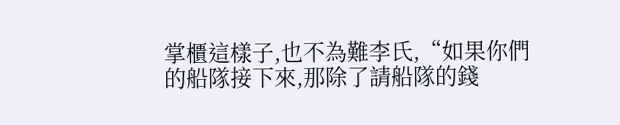掌櫃這樣子,也不為難李氏,“如果你們的船隊接下來,那除了請船隊的錢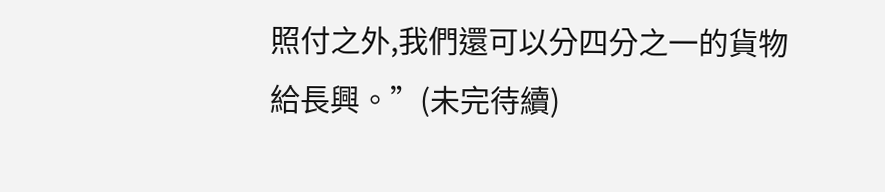照付之外,我們還可以分四分之一的貨物給長興。”(未完待續)